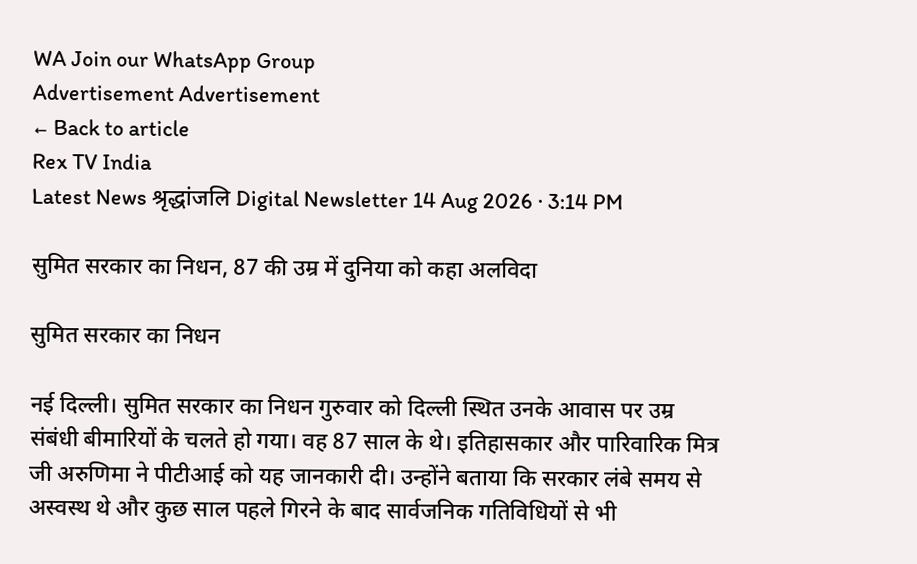WA Join our WhatsApp Group
Advertisement Advertisement
← Back to article
Rex TV India
Latest News श्रृद्धांजलि Digital Newsletter 14 Aug 2026 · 3:14 PM

सुमित सरकार का निधन, 87 की उम्र में दुनिया को कहा अलविदा

सुमित सरकार का निधन

नई दिल्ली। सुमित सरकार का निधन गुरुवार को दिल्ली स्थित उनके आवास पर उम्र संबंधी बीमारियों के चलते हो गया। वह 87 साल के थे। इतिहासकार और पारिवारिक मित्र जी अरुणिमा ने पीटीआई को यह जानकारी दी। उन्होंने बताया कि सरकार लंबे समय से अस्वस्थ थे और कुछ साल पहले गिरने के बाद सार्वजनिक गतिविधियों से भी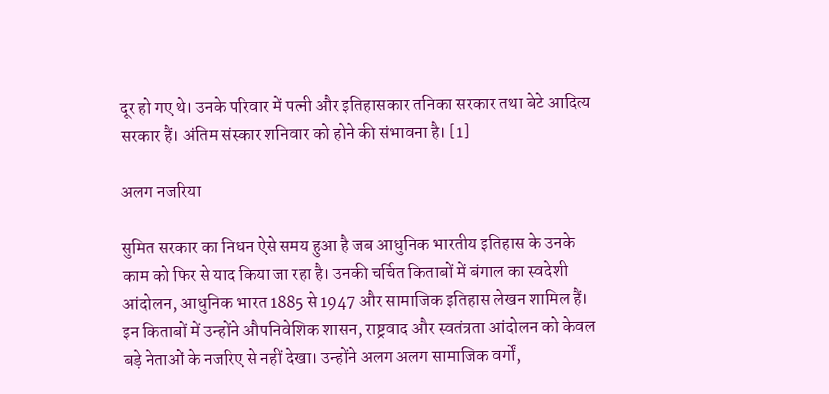दूर हो गए थे। उनके परिवार में पत्नी और इतिहासकार तनिका सरकार तथा बेटे आदित्य सरकार हैं। अंतिम संस्कार शनिवार को होने की संभावना है। [1]

अलग नजरिया

सुमित सरकार का निधन ऐसे समय हुआ है जब आधुनिक भारतीय इतिहास के उनके काम को फिर से याद किया जा रहा है। उनकी चर्चित किताबों में बंगाल का स्वदेशी आंदोलन, आधुनिक भारत 1885 से 1947 और सामाजिक इतिहास लेखन शामिल हैं। इन किताबों में उन्होंने औपनिवेशिक शासन, राष्ट्रवाद और स्वतंत्रता आंदोलन को केवल बड़े नेताओं के नजरिए से नहीं देखा। उन्होंने अलग अलग सामाजिक वर्गों,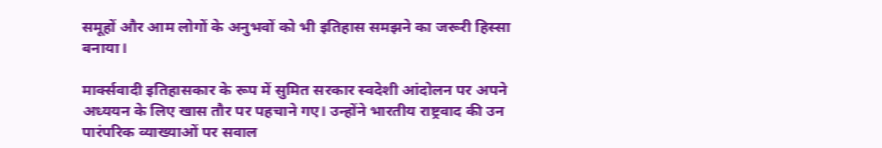समूहों और आम लोगों के अनुभवों को भी इतिहास समझने का जरूरी हिस्सा बनाया।

मार्क्सवादी इतिहासकार के रूप में सुमित सरकार स्वदेशी आंदोलन पर अपने अध्ययन के लिए खास तौर पर पहचाने गए। उन्होंने भारतीय राष्ट्रवाद की उन पारंपरिक व्याख्याओं पर सवाल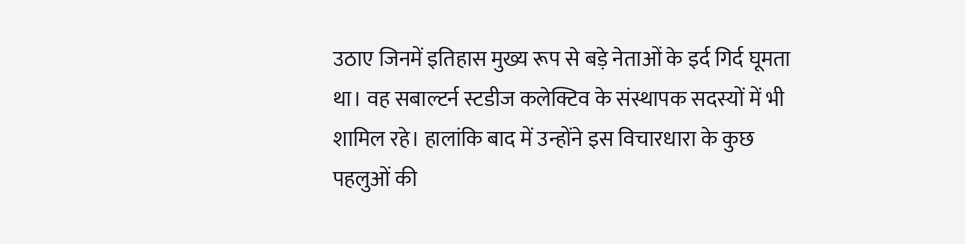उठाए जिनमें इतिहास मुख्य रूप से बड़े नेताओं के इर्द गिर्द घूमता था। वह सबाल्टर्न स्टडीज कलेक्टिव के संस्थापक सदस्यों में भी शामिल रहे। हालांकि बाद में उन्होंने इस विचारधारा के कुछ पहलुओं की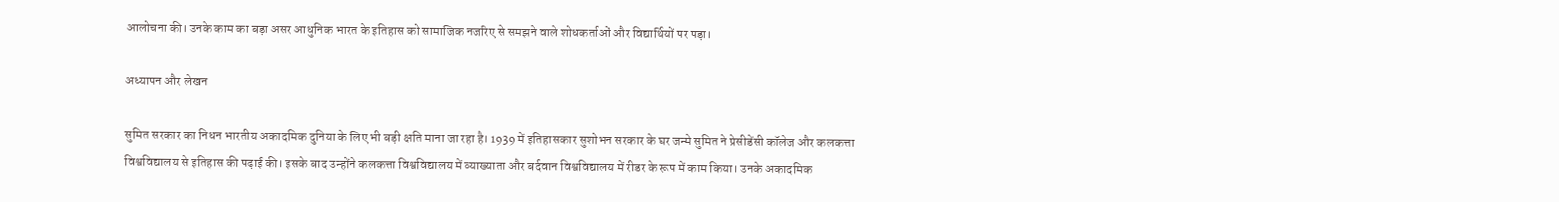आलोचना की। उनके काम का बड़ा असर आधुनिक भारत के इतिहास को सामाजिक नजरिए से समझने वाले शोधकर्ताओं और विद्यार्थियों पर पड़ा।

अध्यापन और लेखन

सुमित सरकार का निधन भारतीय अकादमिक दुनिया के लिए भी बड़ी क्षति माना जा रहा है। 1939 में इतिहासकार सुशोभन सरकार के घर जन्मे सुमित ने प्रेसीडेंसी कॉलेज और कलकत्ता विश्वविद्यालय से इतिहास की पढ़ाई की। इसके बाद उन्होंने कलकत्ता विश्वविद्यालय में व्याख्याता और बर्दवान विश्वविद्यालय में रीडर के रूप में काम किया। उनके अकादमिक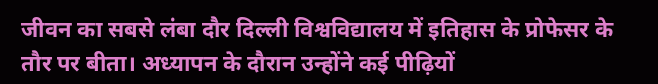जीवन का सबसे लंबा दौर दिल्ली विश्वविद्यालय में इतिहास के प्रोफेसर के तौर पर बीता। अध्यापन के दौरान उन्होंने कई पीढ़ियों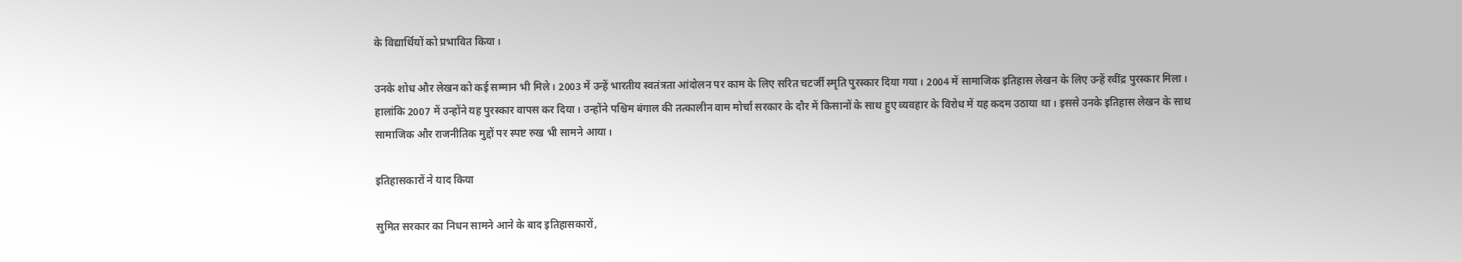के विद्यार्थियों को प्रभावित किया।

उनके शोध और लेखन को कई सम्मान भी मिले। 2003 में उन्हें भारतीय स्वतंत्रता आंदोलन पर काम के लिए सरित चटर्जी स्मृति पुरस्कार दिया गया। 2004 में सामाजिक इतिहास लेखन के लिए उन्हें रवींद्र पुरस्कार मिला। हालांकि 2007 में उन्होंने यह पुरस्कार वापस कर दिया। उन्होंने पश्चिम बंगाल की तत्कालीन वाम मोर्चा सरकार के दौर में किसानों के साथ हुए व्यवहार के विरोध में यह कदम उठाया था। इससे उनके इतिहास लेखन के साथ सामाजिक और राजनीतिक मुद्दों पर स्पष्ट रुख भी सामने आया।

इतिहासकारों ने याद किया

सुमित सरकार का निधन सामने आने के बाद इतिहासकारों,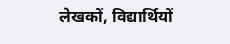लेखकों, विद्यार्थियों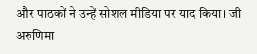और पाठकों ने उन्हें सोशल मीडिया पर याद किया। जी अरुणिमा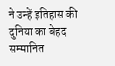ने उन्हें इतिहास की दुनिया का बेहद सम्मानित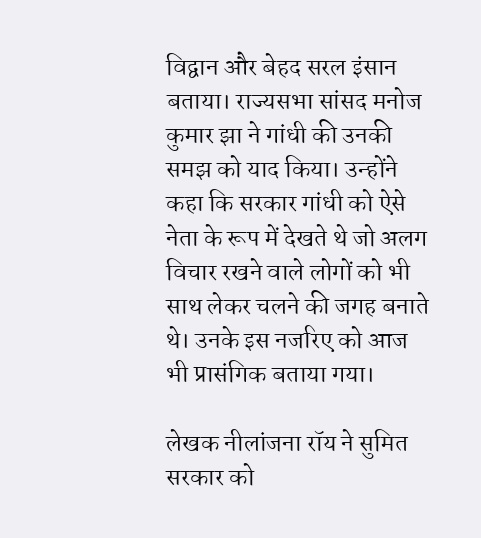विद्वान और बेहद सरल इंसान बताया। राज्यसभा सांसद मनोज कुमार झा ने गांधी की उनकी समझ को याद किया। उन्होंने कहा कि सरकार गांधी को ऐसे नेता के रूप में देखते थे जो अलग विचार रखने वाले लोगों को भी साथ लेकर चलने की जगह बनाते थे। उनके इस नजरिए को आज भी प्रासंगिक बताया गया।

लेखक नीलांजना रॉय ने सुमित सरकार को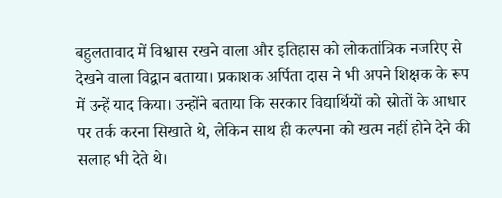बहुलतावाद में विश्वास रखने वाला और इतिहास को लोकतांत्रिक नजरिए से देखने वाला विद्वान बताया। प्रकाशक अर्पिता दास ने भी अपने शिक्षक के रूप में उन्हें याद किया। उन्होंने बताया कि सरकार विद्यार्थियों को स्रोतों के आधार पर तर्क करना सिखाते थे, लेकिन साथ ही कल्पना को खत्म नहीं होने देने की सलाह भी देते थे।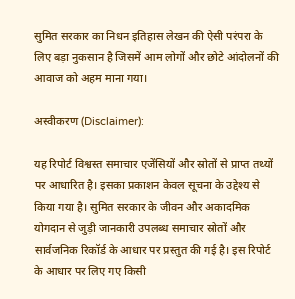सुमित सरकार का निधन इतिहास लेखन की ऐसी परंपरा के लिए बड़ा नुकसान है जिसमें आम लोगों और छोटे आंदोलनों की आवाज को अहम माना गया।

अस्वीकरण (Disclaimer):

यह रिपोर्ट विश्वस्त समाचार एजेंसियों और स्रोतों से प्राप्त तथ्यों पर आधारित है। इसका प्रकाशन केवल सूचना के उद्देश्य से किया गया है। सुमित सरकार के जीवन और अकादमिक योगदान से जुड़ी जानकारी उपलब्ध समाचार स्रोतों और सार्वजनिक रिकॉर्ड के आधार पर प्रस्तुत की गई है। इस रिपोर्ट के आधार पर लिए गए किसी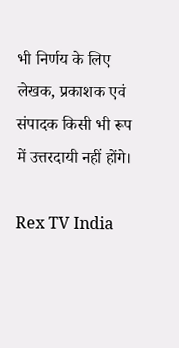भी निर्णय के लिए लेखक, प्रकाशक एवं संपादक किसी भी रूप में उत्तरदायी नहीं होंगे।

Rex TV India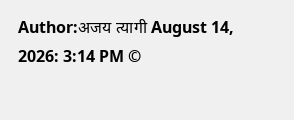Author:अजय त्यागी August 14, 2026: 3:14 PM ©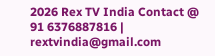2026 Rex TV India Contact @ 91 6376887816 | rextvindia@gmail.com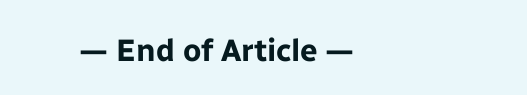— End of Article —